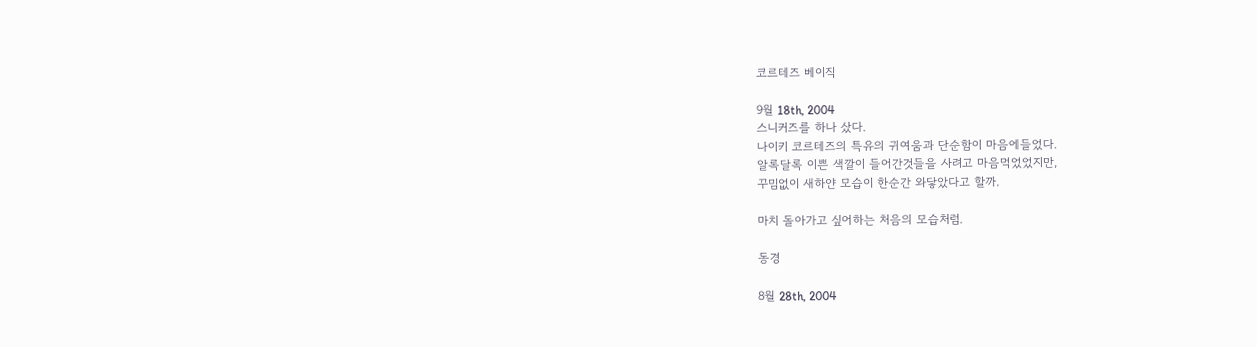코르테즈 베이직

9월 18th, 2004
스니커즈를 하나 샀다.
나이키 코르테즈의 특유의 귀여움과 단순함이 마음에들었다.
알록달록 이쁜 색깔이 들어간것들을 사려고 마음먹었었지만,
꾸밈없이 새하얀 모습이 한순간 와닿았다고 할까.

마치 돌아가고 싶어하는 처음의 모습처럼.

동경

8월 28th, 2004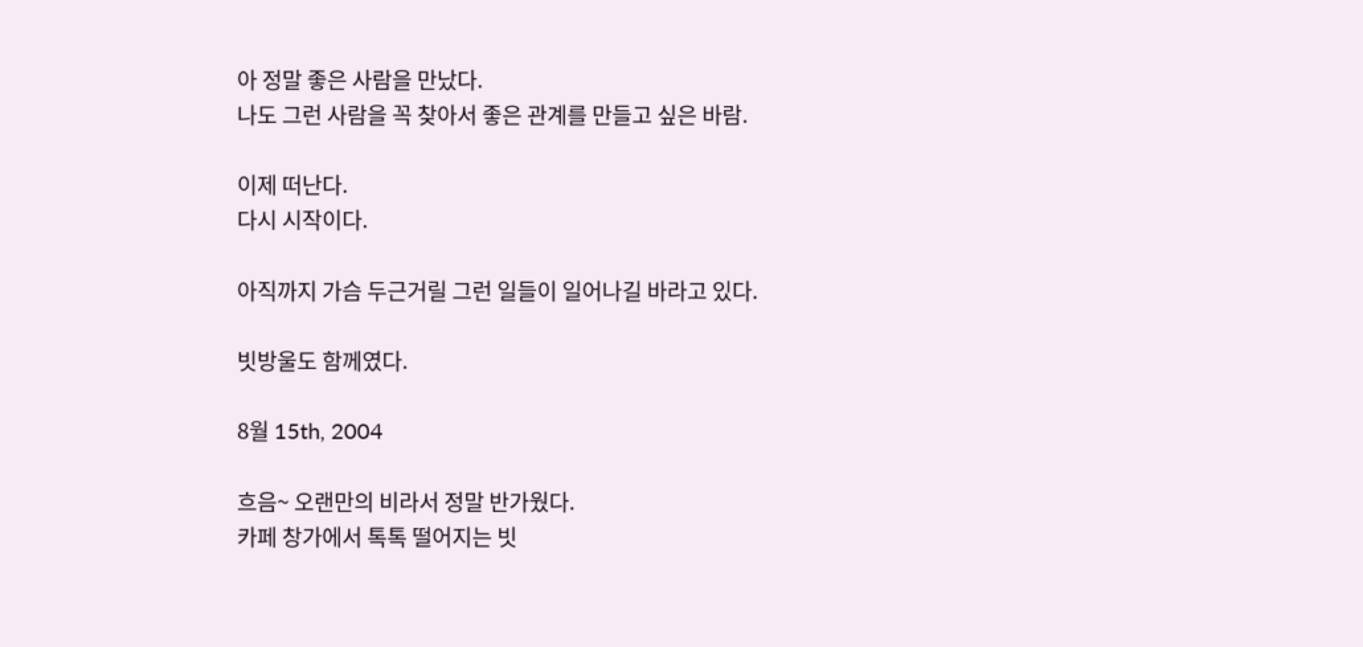아 정말 좋은 사람을 만났다.
나도 그런 사람을 꼭 찾아서 좋은 관계를 만들고 싶은 바람.

이제 떠난다.
다시 시작이다.

아직까지 가슴 두근거릴 그런 일들이 일어나길 바라고 있다.

빗방울도 함께였다.

8월 15th, 2004

흐음~ 오랜만의 비라서 정말 반가웠다.
카페 창가에서 톡톡 떨어지는 빗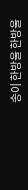송이 한방울 한방울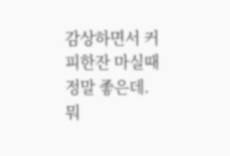감상하면서 커피한잔 마실때 정말 좋은데.
뭐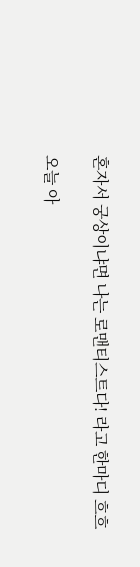혼자서 궁상이냐면 나는 로맨티스트다! 라고 한마디 흐흐

오늘 아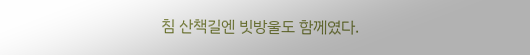침 산책길엔 빗방울도 함께였다.